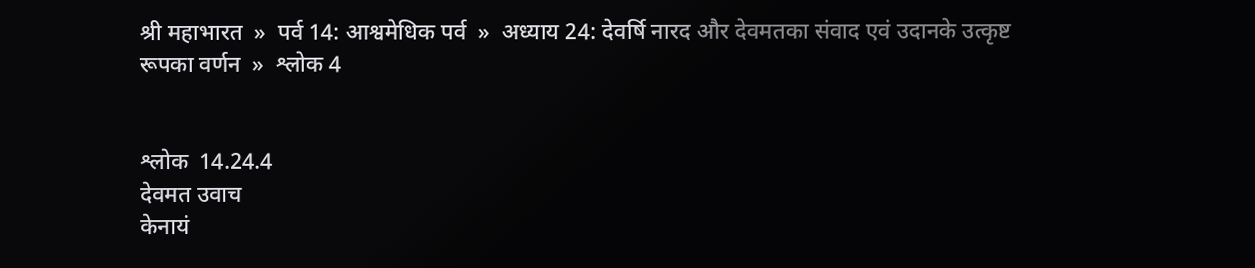श्री महाभारत  »  पर्व 14: आश्वमेधिक पर्व  »  अध्याय 24: देवर्षि नारद और देवमतका संवाद एवं उदानके उत्कृष्ट रूपका वर्णन  »  श्लोक 4


श्लोक  14.24.4
देवमत उवाच
केनायं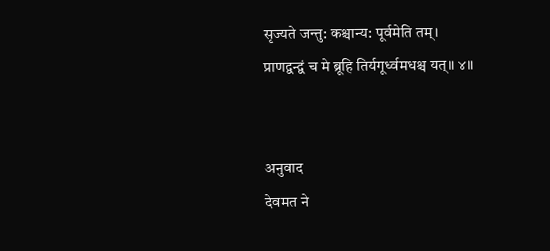सृज्यते जन्तु: कश्चान्य: पूर्वमेति तम्।
प्राणद्वन्द्वं च मे ब्रूहि तिर्यगूर्ध्वमधश्च यत्॥ ४॥


अनुवाद
देवमत ने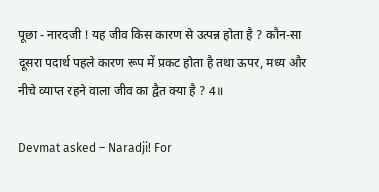पूछा - नारदजी ! यह जीव किस कारण से उत्पन्न होता है ? कौन-सा दूसरा पदार्थ पहले कारण रूप में प्रकट होता है तथा ऊपर, मध्य और नीचे व्याप्त रहने वाला जीव का द्वैत क्या है ? 4॥

Devmat asked – Naradji! For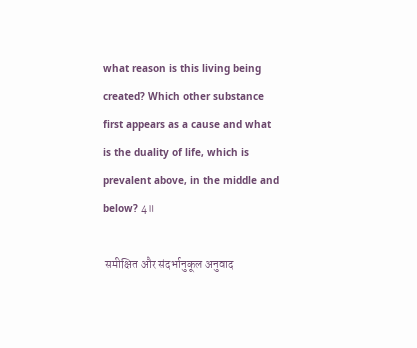what reason is this living being created? Which other substance first appears as a cause and what is the duality of life, which is prevalent above, in the middle and below? 4॥

 समीक्षित और संदर्भानुकूल अनुवाद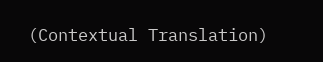(Contextual Translation)